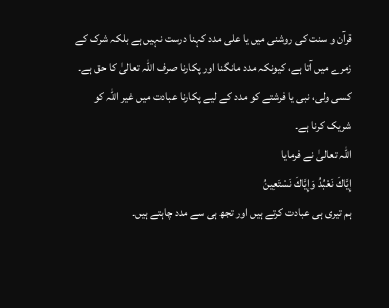قرآن و سنت کی روشنی میں یا علی مدد کہنا درست نہیں ہے بلکہ شرک کے زمرے میں آتا ہے، کیونکہ مدد مانگنا اور پکارنا صرف اللہ تعالیٰ کا حق ہے۔ کسی ولی، نبی یا فرشتے کو مدد کے لیے پکارنا عبادت میں غیر اللہ کو شریک کرنا ہے۔
اللہ تعالیٰ نے فرمایا
إِيَّاكَ نَعْبُدُ وَإِيَّاكَ نَسْتَعِينُ
ہم تیری ہی عبادت کرتے ہیں اور تجھ ہی سے مدد چاہتے ہیں۔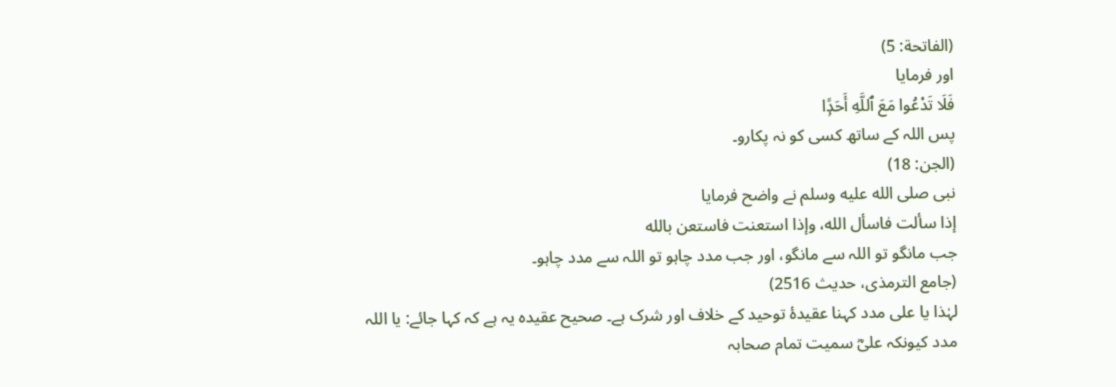(الفاتحة: 5)
اور فرمایا
فَلَا تَدْعُوا مَعَ ٱللَّهِ أَحَدًۭا
پس اللہ کے ساتھ کسی کو نہ پکارو۔
(الجن: 18)
نبی صلى الله عليه وسلم نے واضح فرمایا
إذا سألت فاسأل الله، وإذا استعنت فاستعن بالله
جب مانگو تو اللہ سے مانگو، اور جب مدد چاہو تو اللہ سے مدد چاہو۔
(جامع الترمذی، حدیث 2516)
لہٰذا یا علی مدد کہنا عقیدۂ توحید کے خلاف اور شرک ہے۔ صحیح عقیدہ یہ ہے کہ کہا جائے: یا اللہ مدد کیونکہ علیؓ سمیت تمام صحابہ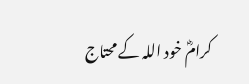کرامؓ خود اللہ کے محتاج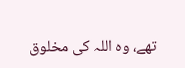تھے، وہ اللہ کی مخلوق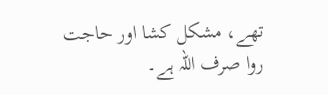تھے، مشکل کشا اور حاجت روا صرف اللہ ہے۔